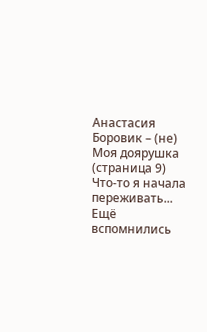Анастасия Боровик – (не) Моя доярушка (страница 9)
Что-то я начала переживать... Ещё вспомнились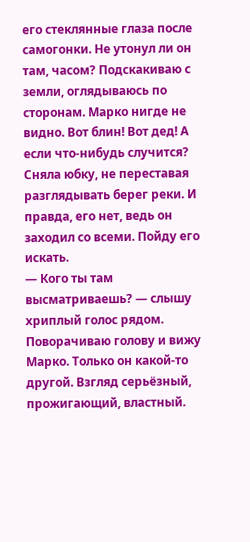его стеклянные глаза после самогонки. Не утонул ли он там, часом? Подскакиваю с земли, оглядываюсь по сторонам. Марко нигде не видно. Вот блин! Вот дед! А если что-нибудь случится? Сняла юбку, не переставая разглядывать берег реки. И правда, его нет, ведь он заходил со всеми. Пойду его искать.
— Кого ты там высматриваешь? — слышу хриплый голос рядом.
Поворачиваю голову и вижу Марко. Только он какой-то другой. Взгляд серьёзный, прожигающий, властный.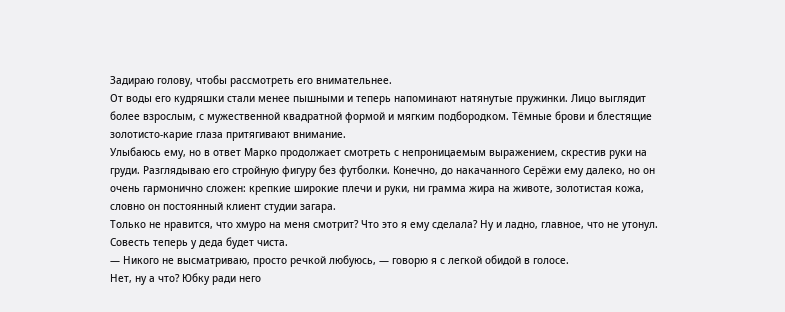Задираю голову, чтобы рассмотреть его внимательнее.
От воды его кудряшки стали менее пышными и теперь напоминают натянутые пружинки. Лицо выглядит более взрослым, с мужественной квадратной формой и мягким подбородком. Тёмные брови и блестящие золотисто-карие глаза притягивают внимание.
Улыбаюсь ему, но в ответ Марко продолжает смотреть с непроницаемым выражением, скрестив руки на груди. Разглядываю его стройную фигуру без футболки. Конечно, до накачанного Серёжи ему далеко, но он очень гармонично сложен: крепкие широкие плечи и руки, ни грамма жира на животе, золотистая кожа, словно он постоянный клиент студии загара.
Только не нравится, что хмуро на меня смотрит? Что это я ему сделала? Ну и ладно, главное, что не утонул. Совесть теперь у деда будет чиста.
— Никого не высматриваю, просто речкой любуюсь, — говорю я с легкой обидой в голосе.
Нет, ну а что? Юбку ради него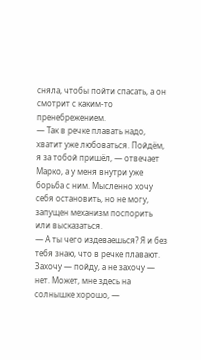сняла, чтобы пойти спасать, а он смотрит с каким-то пренебрежением.
— Так в речке плавать надо, хватит уже любоваться. Пойдём, я за тобой пришёл, — отвечает Марко, а у меня внутри уже борьба с ним. Мысленно хочу себя остановить, но не могу, запущен механизм поспорить или высказаться.
— А ты чего издеваешься? Я и без тебя знаю, что в речке плавают. Захочу — пойду, а не захочу — нет. Может, мне здесь на солнышке хорошо, —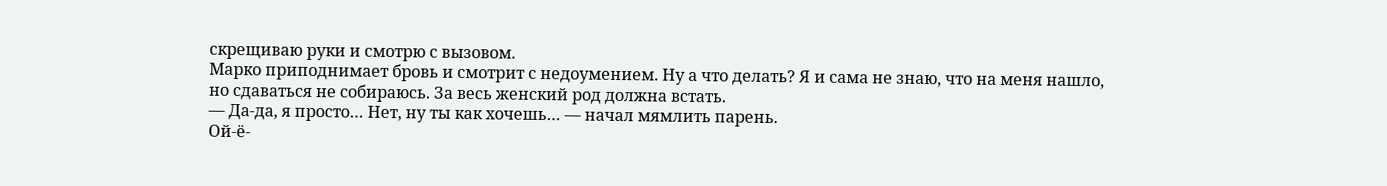скрещиваю руки и смотрю с вызовом.
Марко приподнимает бровь и смотрит с недоумением. Ну а что делать? Я и сама не знаю, что на меня нашло, но сдаваться не собираюсь. За весь женский род должна встать.
— Да-да, я просто… Нет, ну ты как хочешь… — начал мямлить парень.
Ой-ё-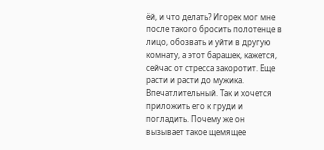ёй, и что делать? Игорек мог мне после такого бросить полотенце в лицо, обозвать и уйти в другую комнату, а этот барашек, кажется, сейчас от стресса закоротит. Еще расти и расти до мужика. Впечатлительный. Так и хочется приложить его к груди и погладить. Почему же он вызывает такое щемящее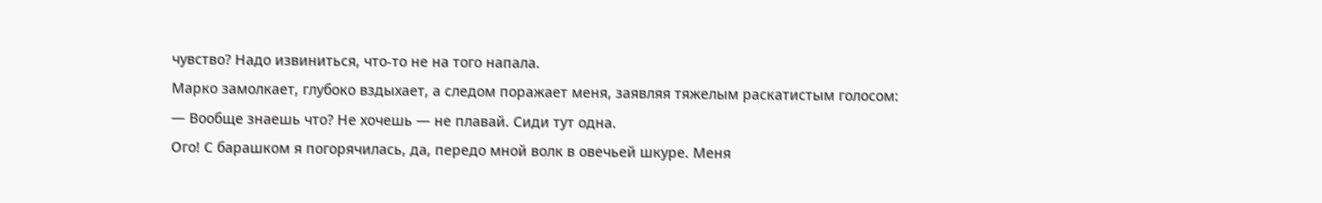чувство? Надо извиниться, что-то не на того напала.
Марко замолкает, глубоко вздыхает, а следом поражает меня, заявляя тяжелым раскатистым голосом:
— Вообще знаешь что? Не хочешь — не плавай. Сиди тут одна.
Ого! С барашком я погорячилась, да, передо мной волк в овечьей шкуре. Меня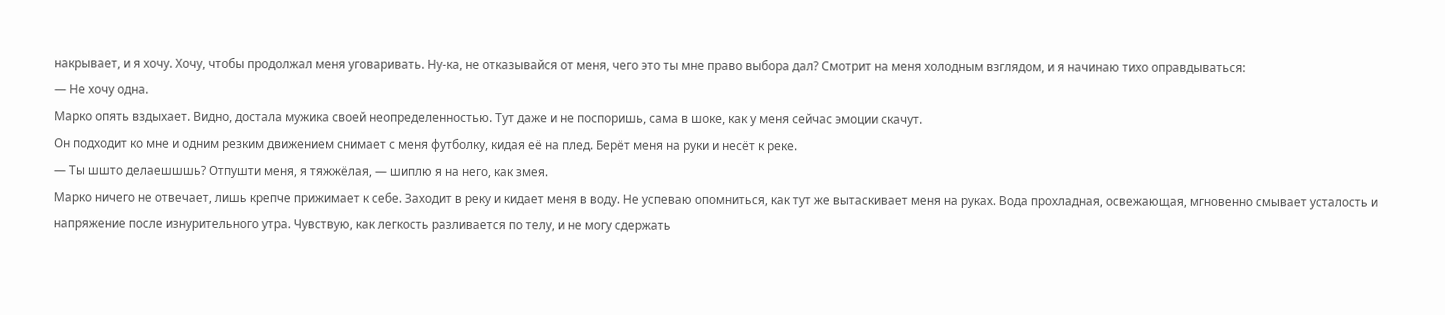накрывает, и я хочу. Хочу, чтобы продолжал меня уговаривать. Ну-ка, не отказывайся от меня, чего это ты мне право выбора дал? Смотрит на меня холодным взглядом, и я начинаю тихо оправдываться:
— Не хочу одна.
Марко опять вздыхает. Видно, достала мужика своей неопределенностью. Тут даже и не поспоришь, сама в шоке, как у меня сейчас эмоции скачут.
Он подходит ко мне и одним резким движением снимает с меня футболку, кидая её на плед. Берёт меня на руки и несёт к реке.
— Ты шшто делаешшшь? Отпушти меня, я тяжжёлая, — шиплю я на него, как змея.
Марко ничего не отвечает, лишь крепче прижимает к себе. Заходит в реку и кидает меня в воду. Не успеваю опомниться, как тут же вытаскивает меня на руках. Вода прохладная, освежающая, мгновенно смывает усталость и напряжение после изнурительного утра. Чувствую, как легкость разливается по телу, и не могу сдержать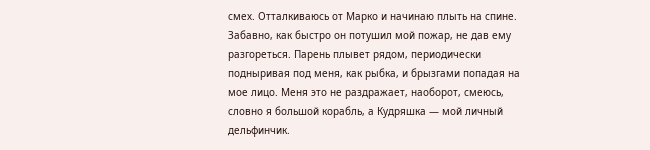смех. Отталкиваюсь от Марко и начинаю плыть на спине. Забавно, как быстро он потушил мой пожар, не дав ему разгореться. Парень плывет рядом, периодически подныривая под меня, как рыбка, и брызгами попадая на мое лицо. Меня это не раздражает, наоборот, смеюсь, словно я большой корабль, а Кудряшка — мой личный дельфинчик.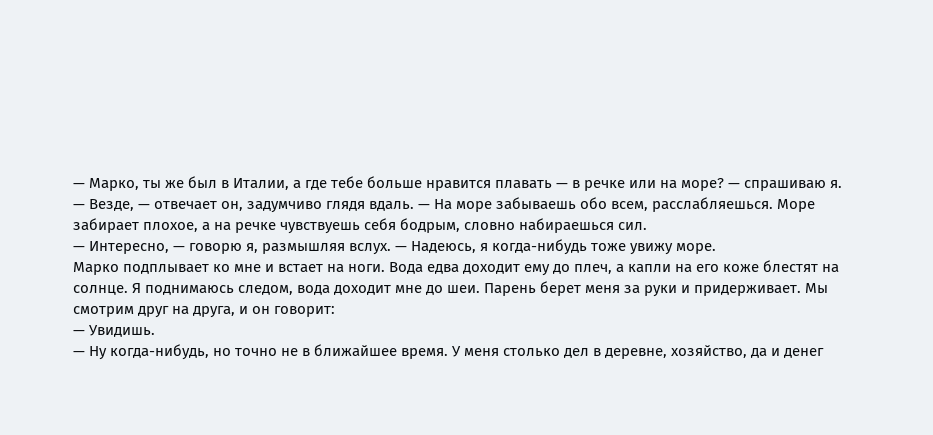— Марко, ты же был в Италии, а где тебе больше нравится плавать — в речке или на море? — спрашиваю я.
— Везде, — отвечает он, задумчиво глядя вдаль. — На море забываешь обо всем, расслабляешься. Море забирает плохое, а на речке чувствуешь себя бодрым, словно набираешься сил.
— Интересно, — говорю я, размышляя вслух. — Надеюсь, я когда-нибудь тоже увижу море.
Марко подплывает ко мне и встает на ноги. Вода едва доходит ему до плеч, а капли на его коже блестят на солнце. Я поднимаюсь следом, вода доходит мне до шеи. Парень берет меня за руки и придерживает. Мы смотрим друг на друга, и он говорит:
— Увидишь.
— Ну когда-нибудь, но точно не в ближайшее время. У меня столько дел в деревне, хозяйство, да и денег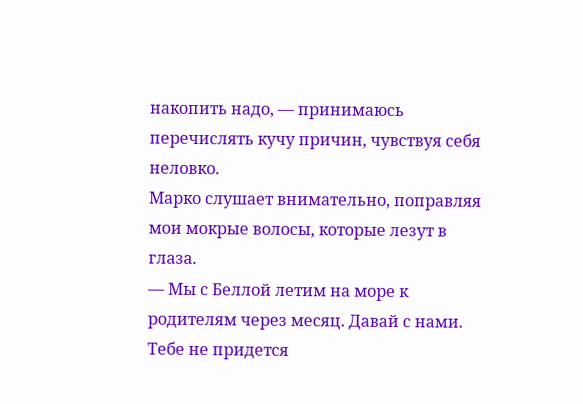накопить надо, — принимаюсь перечислять кучу причин, чувствуя себя неловко.
Марко слушает внимательно, поправляя мои мокрые волосы, которые лезут в глаза.
— Мы с Беллой летим на море к родителям через месяц. Давай с нами. Тебе не придется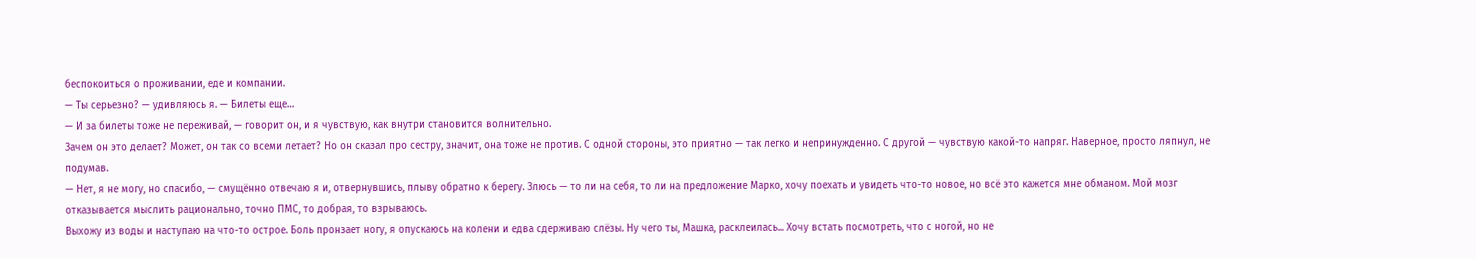беспокоиться о проживании, еде и компании.
— Ты серьезно? — удивляюсь я. — Билеты еще…
— И за билеты тоже не переживай, — говорит он, и я чувствую, как внутри становится волнительно.
Зачем он это делает? Может, он так со всеми летает? Но он сказал про сестру, значит, она тоже не против. С одной стороны, это приятно — так легко и непринужденно. С другой — чувствую какой-то напряг. Наверное, просто ляпнул, не подумав.
— Нет, я не могу, но спасибо, — смущённо отвечаю я и, отвернувшись, плыву обратно к берегу. Злюсь — то ли на себя, то ли на предложение Марко, хочу поехать и увидеть что-то новое, но всё это кажется мне обманом. Мой мозг отказывается мыслить рационально, точно ПМС, то добрая, то взрываюсь.
Выхожу из воды и наступаю на что-то острое. Боль пронзает ногу, я опускаюсь на колени и едва сдерживаю слёзы. Ну чего ты, Машка, расклеилась... Хочу встать посмотреть, что с ногой, но не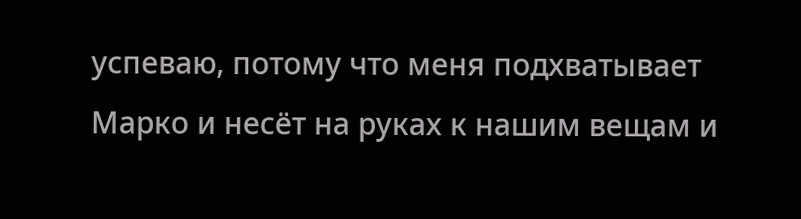успеваю, потому что меня подхватывает Марко и несёт на руках к нашим вещам и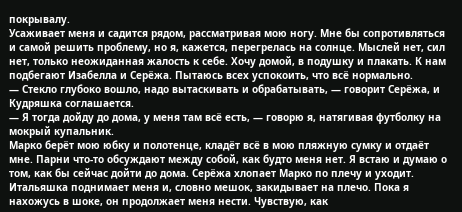покрывалу.
Усаживает меня и садится рядом, рассматривая мою ногу. Мне бы сопротивляться и самой решить проблему, но я, кажется, перегрелась на солнце. Мыслей нет, сил нет, только неожиданная жалость к себе. Хочу домой, в подушку и плакать. К нам подбегают Изабелла и Серёжа. Пытаюсь всех успокоить, что всё нормально.
— Стекло глубоко вошло, надо вытаскивать и обрабатывать, — говорит Серёжа, и Кудряшка соглашается.
— Я тогда дойду до дома, у меня там всё есть, — говорю я, натягивая футболку на мокрый купальник.
Марко берёт мою юбку и полотенце, кладёт всё в мою пляжную сумку и отдаёт мне. Парни что-то обсуждают между собой, как будто меня нет. Я встаю и думаю о том, как бы сейчас дойти до дома. Серёжа хлопает Марко по плечу и уходит.
Итальяшка поднимает меня и, словно мешок, закидывает на плечо. Пока я нахожусь в шоке, он продолжает меня нести. Чувствую, как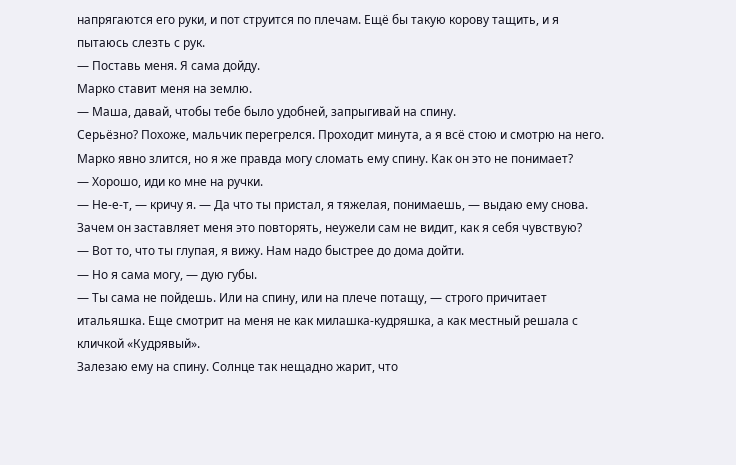напрягаются его руки, и пот струится по плечам. Ещё бы такую корову тащить, и я пытаюсь слезть с рук.
— Поставь меня. Я сама дойду.
Марко ставит меня на землю.
— Маша, давай, чтобы тебе было удобней, запрыгивай на спину.
Серьёзно? Похоже, мальчик перегрелся. Проходит минута, а я всё стою и смотрю на него. Марко явно злится, но я же правда могу сломать ему спину. Как он это не понимает?
— Хорошо, иди ко мне на ручки.
— Не-е-т, — кричу я. — Да что ты пристал, я тяжелая, понимаешь, — выдаю ему снова.
Зачем он заставляет меня это повторять, неужели сам не видит, как я себя чувствую?
— Вот то, что ты глупая, я вижу. Нам надо быстрее до дома дойти.
— Но я сама могу, — дую губы.
— Ты сама не пойдешь. Или на спину, или на плече потащу, — строго причитает итальяшка. Еще смотрит на меня не как милашка-кудряшка, а как местный решала с кличкой «Кудрявый».
Залезаю ему на спину. Солнце так нещадно жарит, что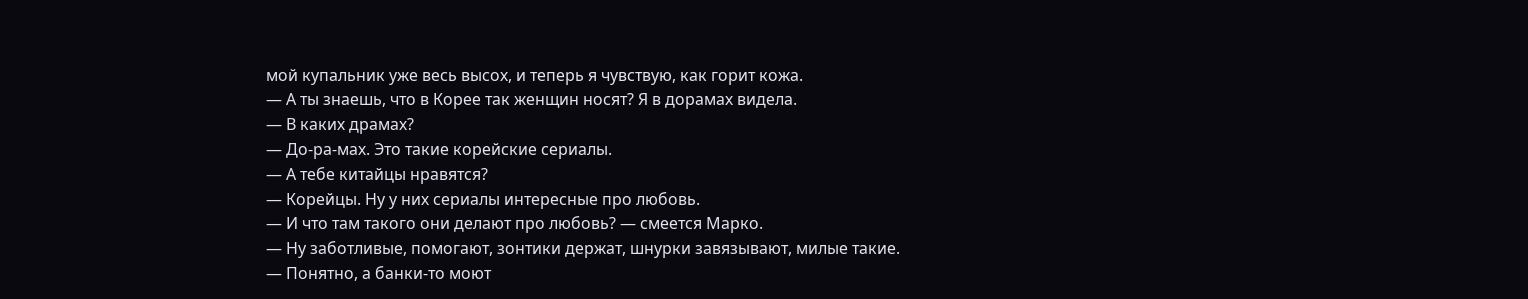мой купальник уже весь высох, и теперь я чувствую, как горит кожа.
— А ты знаешь, что в Корее так женщин носят? Я в дорамах видела.
— В каких драмах?
— До-ра-мах. Это такие корейские сериалы.
— А тебе китайцы нравятся?
— Корейцы. Ну у них сериалы интересные про любовь.
— И что там такого они делают про любовь? — смеется Марко.
— Ну заботливые, помогают, зонтики держат, шнурки завязывают, милые такие.
— Понятно, а банки-то моют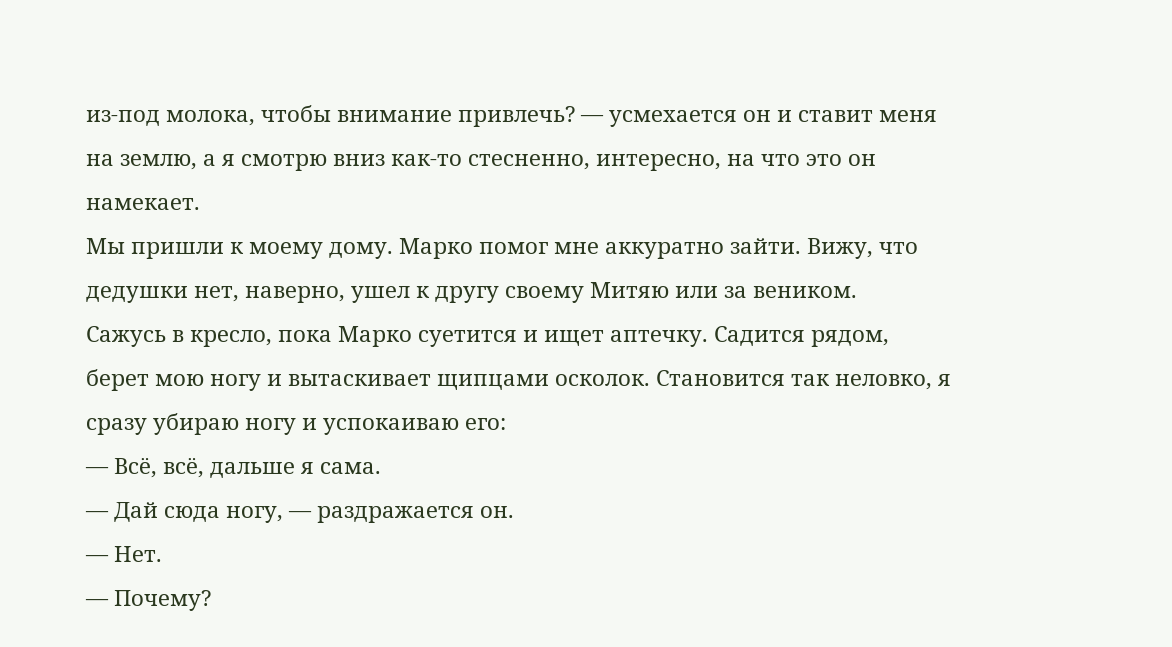из-под молока, чтобы внимание привлечь? — усмехается он и ставит меня на землю, а я смотрю вниз как-то стесненно, интересно, на что это он намекает.
Мы пришли к моему дому. Марко помог мне аккуратно зайти. Вижу, что дедушки нет, наверно, ушел к другу своему Митяю или за веником.
Сажусь в кресло, пока Марко суетится и ищет аптечку. Садится рядом, берет мою ногу и вытаскивает щипцами осколок. Становится так неловко, я сразу убираю ногу и успокаиваю его:
— Всё, всё, дальше я сама.
— Дай сюда ногу, — раздражается он.
— Нет.
— Почему?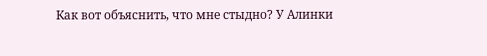Как вот объяснить, что мне стыдно? У Алинки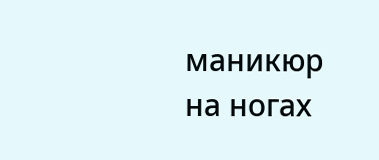маникюр на ногах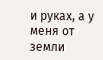и руках, а у меня от земли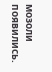мозоли появились.